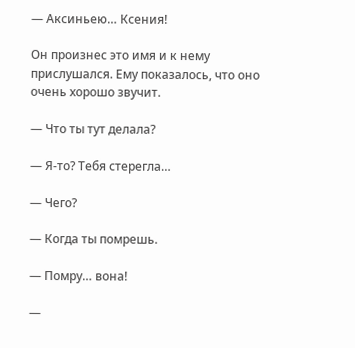— Аксиньею… Ксения!

Он произнес это имя и к нему прислушался. Ему показалось, что оно очень хорошо звучит.

— Что ты тут делала?

— Я-то? Тебя стерегла…

— Чего?

— Когда ты помрешь.

— Помру… вона!

—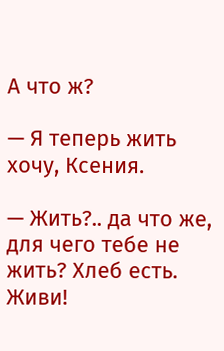А что ж?

— Я теперь жить хочу, Ксения.

— Жить?.. да что же, для чего тебе не жить? Хлеб есть. Живи!